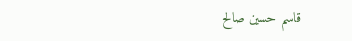قاسم حسين صالح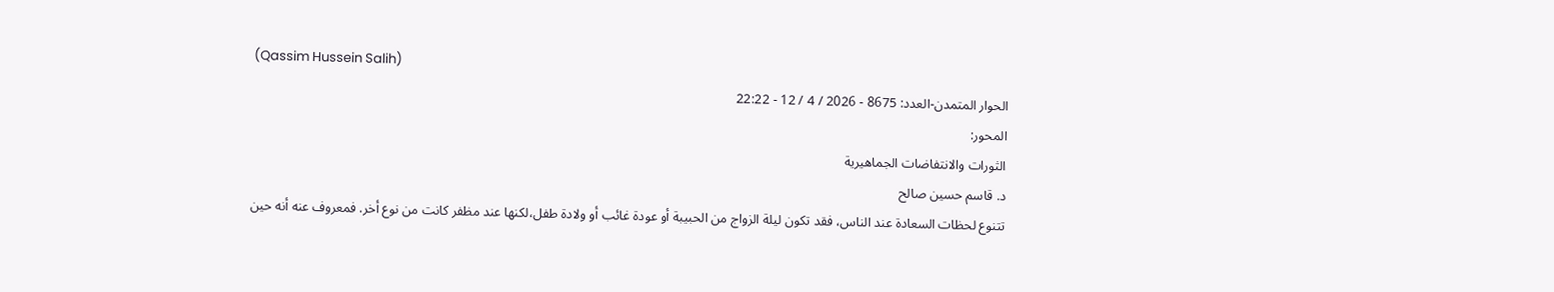(Qassim Hussein Salih)
الحوار المتمدن-العدد: 8675 - 2026 / 4 / 12 - 22:22
المحور:
الثورات والانتفاضات الجماهيرية
د. قاسم حسين صالح
تتنوع لحظات السعادة عند الناس، فقد تكون ليلة الزواج من الحبيبة أو عودة غائب أو ولادة طفل،لكنها عند مظفر كانت من نوع أخر. فمعروف عنه أنه حين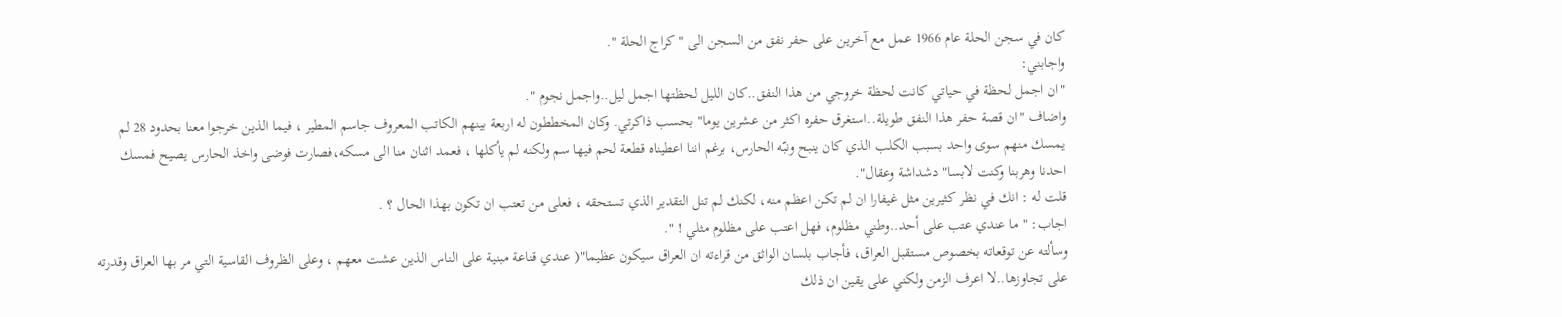كان في سجن الحلة عام 1966 عمل مع آخرين على حفر نفق من السجن الى " كراج الحلة ".
واجابني:
"ان اجمل لحظة في حياتي كانت لحظة خروجي من هذا النفق..كان الليل لحظتها اجمل ليل..واجمل نجوم ".
واضاف "ان قصة حفر هذا النفق طويلة..استغرق حفره اكثر من عشرين يوما" بحسب ذاكرتي. وكان المخططون له اربعة بينهم الكاتب المعروف جاسم المطير ، فيما الذين خرجوا معنا بحدود 28 لم يمسك منهم سوى واحد بسبب الكلب الذي كان ينبح ونبّه الحارس، برغم اننا اعطيناه قطعة لحم فيها سم ولكنه لم يأكلها ، فعمد اثنان منا الى مسكه،فصارت فوضى واخذ الحارس يصيح فمسك احدنا وهربنا وكنت لابسا" دشداشة وعقال".
قلت له : انك في نظر كثيرين مثل غيفارا ان لم تكن اعظم منه، لكنك لم تنل التقدير الذي تستحقه ، فعلى من تعتب ان تكون بهذا الحال ؟ .
اجاب: " ما عندي عتب على أحد..وطني مظلوم، فهل اعتب على مظلوم مثلي ! ".
وسألته عن توقعاته بخصوص مستقبل العراق، فأجاب بلسان الواثق من قراءته ان العراق سيكون عظيما"( عندي قناعة مبنية على الناس الذين عشت معهم ، وعلى الظروف القاسية التي مر بها العراق وقدرته على تجاوزها..لا اعرف الزمن ولكني على يقين ان ذلك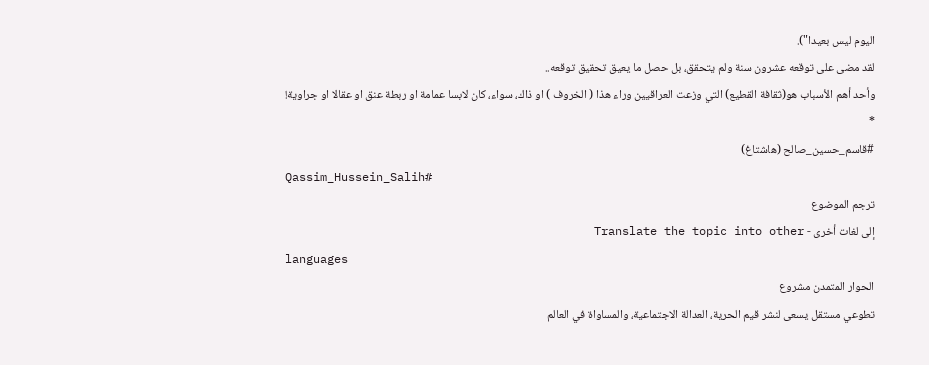اليوم ليس بعيدا").
لقد مضى على توقعه عشرون سنة ولم يتحقق، بل حصل ما يعيق تحقيق توقعه..
وأحد أهم الأسباب هو(ثقافة القطيع) التي وزعت العراقيين وراء هذا ( الخروف ) او ذاك، سواء، كان لابسا عمامة او ربطة عنق او عقالا او جراوية!
*
#قاسم_حسين_صالح (هاشتاغ)
Qassim_Hussein_Salih#
ترجم الموضوع
إلى لغات أخرى - Translate the topic into other
languages
الحوار المتمدن مشروع
تطوعي مستقل يسعى لنشر قيم الحرية، العدالة الاجتماعية، والمساواة في العالم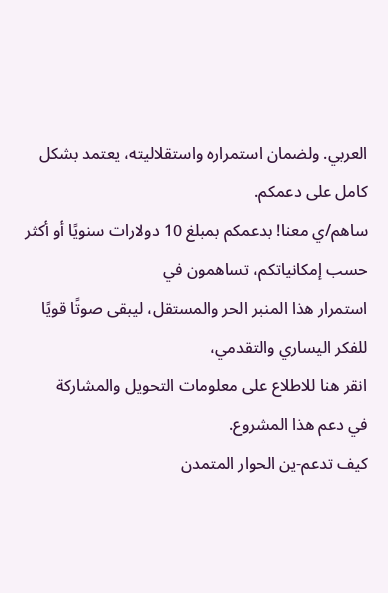العربي. ولضمان استمراره واستقلاليته، يعتمد بشكل كامل على دعمكم.
ساهم/ي معنا! بدعمكم بمبلغ 10 دولارات سنويًا أو أكثر حسب إمكانياتكم، تساهمون في
استمرار هذا المنبر الحر والمستقل، ليبقى صوتًا قويًا للفكر اليساري والتقدمي،
انقر هنا للاطلاع على معلومات التحويل والمشاركة
في دعم هذا المشروع.
كيف تدعم-ين الحوار المتمدن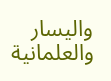واليسار والعلمانية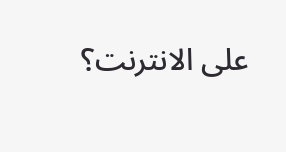على الانترنت؟